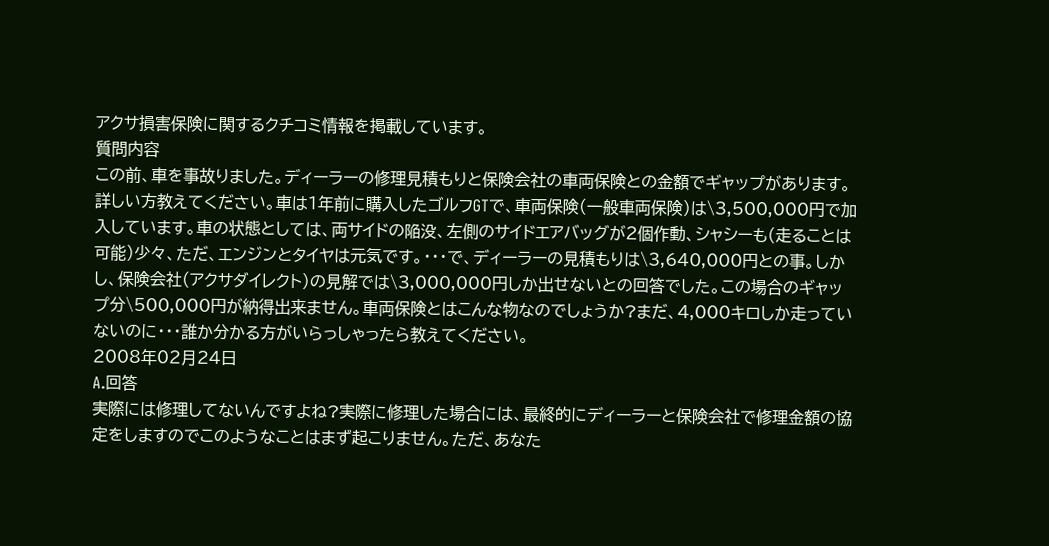アクサ損害保険に関するクチコミ情報を掲載しています。
質問内容
この前、車を事故りました。ディーラーの修理見積もりと保険会社の車両保険との金額でギャップがあります。詳しい方教えてください。車は1年前に購入したゴルフGTで、車両保険(一般車両保険)は\3,500,000円で加入しています。車の状態としては、両サイドの陥没、左側のサイドエアバッグが2個作動、シャシーも(走ることは可能)少々、ただ、エンジンとタイヤは元気です。・・・で、ディーラーの見積もりは\3,640,000円との事。しかし、保険会社(アクサダイレクト)の見解では\3,000,000円しか出せないとの回答でした。この場合のギャップ分\500,000円が納得出来ません。車両保険とはこんな物なのでしょうか?まだ、4,000キロしか走っていないのに・・・誰か分かる方がいらっしゃったら教えてください。
2008年02月24日
A.回答
実際には修理してないんですよね?実際に修理した場合には、最終的にディーラーと保険会社で修理金額の協定をしますのでこのようなことはまず起こりません。ただ、あなた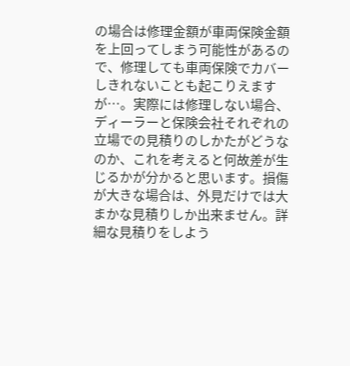の場合は修理金額が車両保険金額を上回ってしまう可能性があるので、修理しても車両保険でカバーしきれないことも起こりえますが…。実際には修理しない場合、ディーラーと保険会社それぞれの立場での見積りのしかたがどうなのか、これを考えると何故差が生じるかが分かると思います。損傷が大きな場合は、外見だけでは大まかな見積りしか出来ません。詳細な見積りをしよう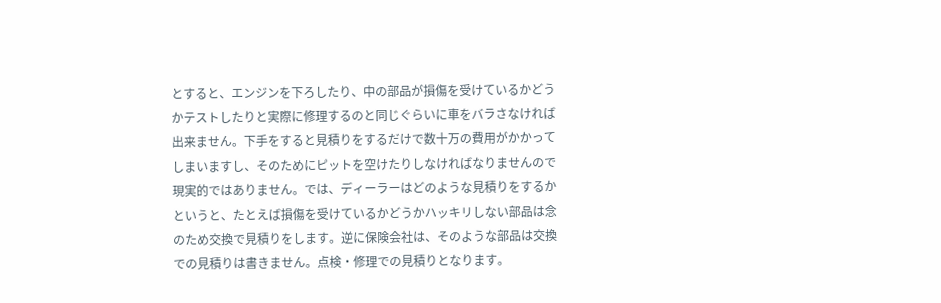とすると、エンジンを下ろしたり、中の部品が損傷を受けているかどうかテストしたりと実際に修理するのと同じぐらいに車をバラさなければ出来ません。下手をすると見積りをするだけで数十万の費用がかかってしまいますし、そのためにピットを空けたりしなければなりませんので現実的ではありません。では、ディーラーはどのような見積りをするかというと、たとえば損傷を受けているかどうかハッキリしない部品は念のため交換で見積りをします。逆に保険会社は、そのような部品は交換での見積りは書きません。点検・修理での見積りとなります。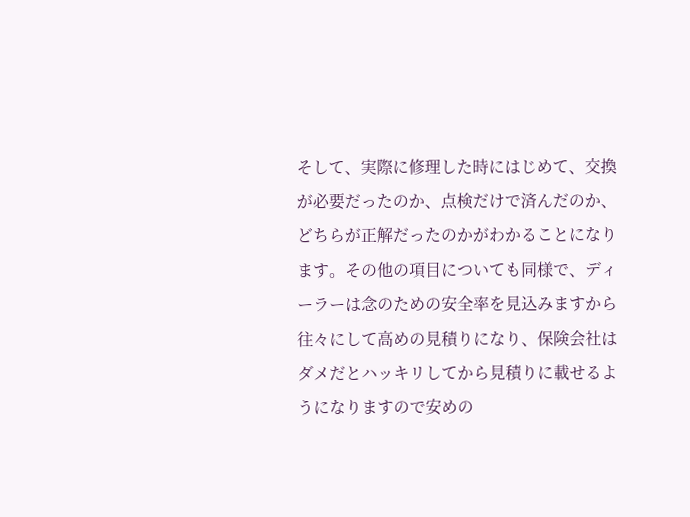そして、実際に修理した時にはじめて、交換が必要だったのか、点検だけで済んだのか、どちらが正解だったのかがわかることになります。その他の項目についても同様で、ディーラーは念のための安全率を見込みますから往々にして高めの見積りになり、保険会社はダメだとハッキリしてから見積りに載せるようになりますので安めの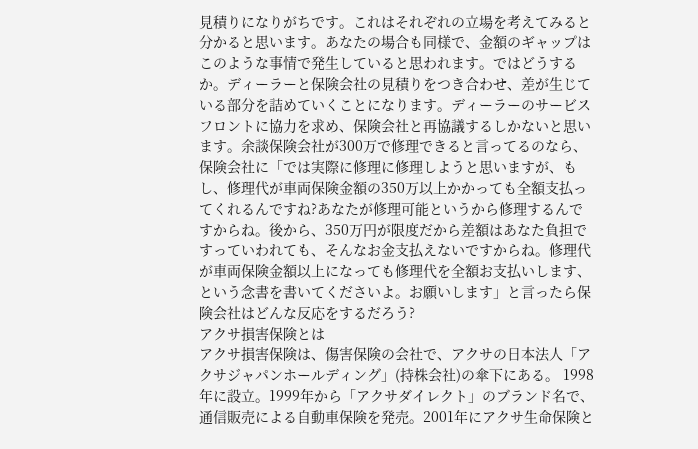見積りになりがちです。これはそれぞれの立場を考えてみると分かると思います。あなたの場合も同様で、金額のギャップはこのような事情で発生していると思われます。ではどうするか。ディーラーと保険会社の見積りをつき合わせ、差が生じている部分を詰めていくことになります。ディーラーのサービスフロントに協力を求め、保険会社と再協議するしかないと思います。余談保険会社が300万で修理できると言ってるのなら、保険会社に「では実際に修理に修理しようと思いますが、もし、修理代が車両保険金額の350万以上かかっても全額支払ってくれるんですね?あなたが修理可能というから修理するんですからね。後から、350万円が限度だから差額はあなた負担ですっていわれても、そんなお金支払えないですからね。修理代が車両保険金額以上になっても修理代を全額お支払いします、という念書を書いてくださいよ。お願いします」と言ったら保険会社はどんな反応をするだろう?
アクサ損害保険とは
アクサ損害保険は、傷害保険の会社で、アクサの日本法人「アクサジャパンホールディング」(持株会社)の傘下にある。 1998年に設立。1999年から「アクサダイレクト」のブランド名で、通信販売による自動車保険を発売。2001年にアクサ生命保険と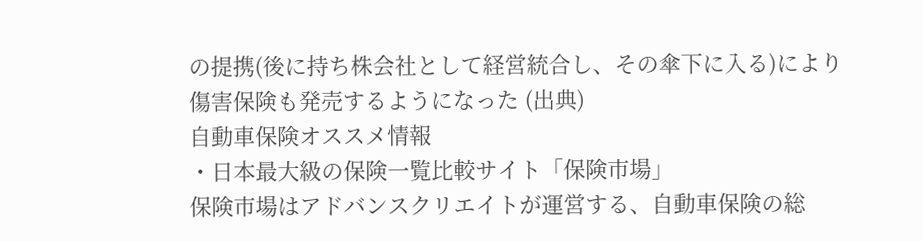の提携(後に持ち株会社として経営統合し、その傘下に入る)により傷害保険も発売するようになった (出典)
自動車保険オススメ情報
・日本最大級の保険一覧比較サイト「保険市場」
保険市場はアドバンスクリエイトが運営する、自動車保険の総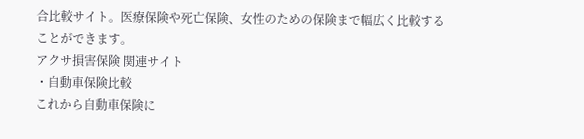合比較サイト。医療保険や死亡保険、女性のための保険まで幅広く比較することができます。
アクサ損害保険 関連サイト
・自動車保険比較
これから自動車保険に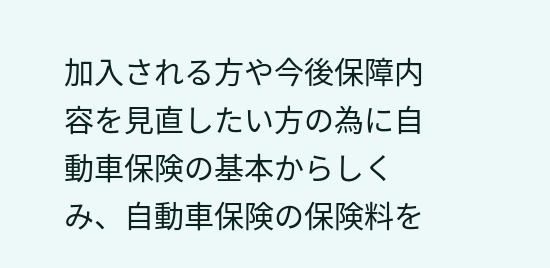加入される方や今後保障内容を見直したい方の為に自動車保険の基本からしくみ、自動車保険の保険料を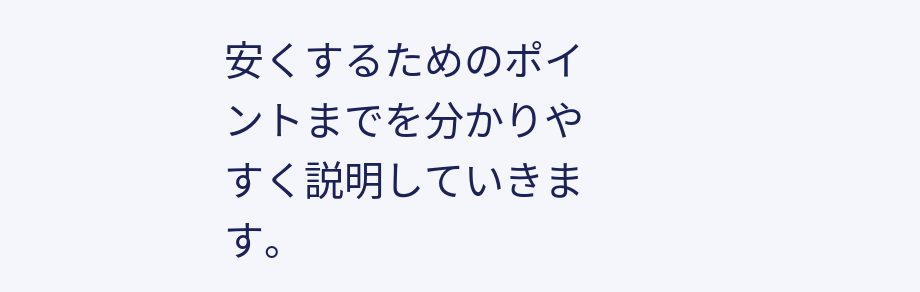安くするためのポイントまでを分かりやすく説明していきます。